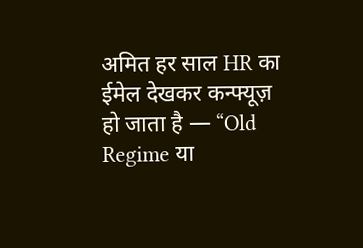अमित हर साल HR का ईमेल देखकर कन्फ्यूज़ हो जाता है — “Old Regime या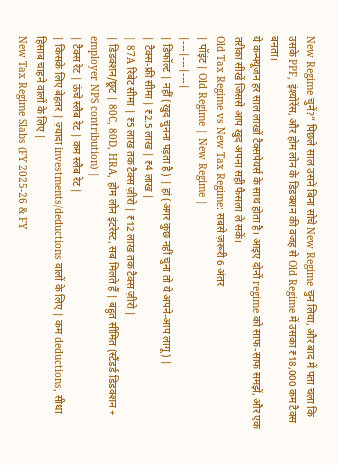New Regime चुनें?” पिछले साल उसने बिना सोचे New Regime चुन लिया, और बाद में पता चला कि उसके PPF, इंश्योरेंस, और होम लोन के डिडक्शन की वजह से Old Regime में उसका ₹18,000 कम टैक्स बनता।
ये कन्फ्यूजन हर साल लाखों टैक्सपेयर्स के साथ होता है। आइए दोनों regime को साफ-साफ समझें, और एक तरीका सीखें जिससे आप खुद अपना सही फैसला ले सकें।
Old Tax Regime vs New Tax Regime: सबसे ज़रूरी 6 अंतर
| पॉइंट | Old Regime | New Regime |
|---|---|---|
| डिफॉल्ट | नहीं (खुद चुनना पड़ता है) | हां (अगर कुछ नहीं चुना तो ये अपने-आप लागू) |
| टैक्स-फ्री सीमा | ₹2.5 लाख | ₹4 लाख |
| 87A रिबेट सीमा | ₹5 लाख तक टैक्स ज़ीरो | ₹12 लाख तक टैक्स ज़ीरो |
| डिडक्शन/छूट | 80C, 80D, HRA, होम लोन इंटरेस्ट, सब मिलते हैं | बहुत सीमित (स्टैंडर्ड डिडक्शन + employer NPS contribution) |
| टैक्स रेट | ऊंचे स्लैब रेट | कम स्लैब रेट |
| किसके लिए बेहतर | ज़्यादा investments/deductions वालों के लिए | कम deductions, सीधा हिसाब चाहने वालों के लिए |
New Tax Regime Slabs (FY 2025-26 & FY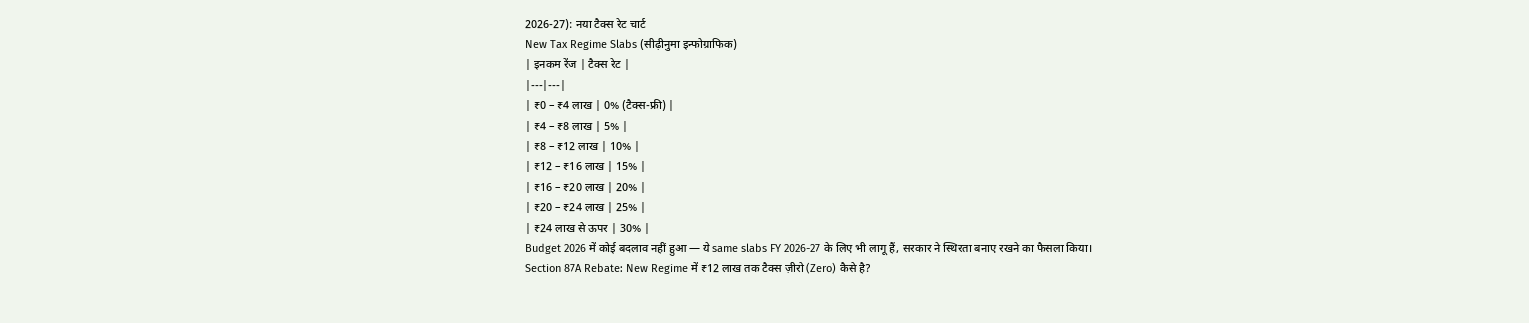2026-27): नया टैक्स रेट चार्ट
New Tax Regime Slabs (सीढ़ीनुमा इन्फोग्राफिक)
| इनकम रेंज | टैक्स रेट |
|---|---|
| ₹0 – ₹4 लाख | 0% (टैक्स-फ्री) |
| ₹4 – ₹8 लाख | 5% |
| ₹8 – ₹12 लाख | 10% |
| ₹12 – ₹16 लाख | 15% |
| ₹16 – ₹20 लाख | 20% |
| ₹20 – ₹24 लाख | 25% |
| ₹24 लाख से ऊपर | 30% |
Budget 2026 में कोई बदलाव नहीं हुआ — ये same slabs FY 2026-27 के लिए भी लागू हैं, सरकार ने स्थिरता बनाए रखने का फैसला किया।
Section 87A Rebate: New Regime में ₹12 लाख तक टैक्स ज़ीरो (Zero) कैसे है?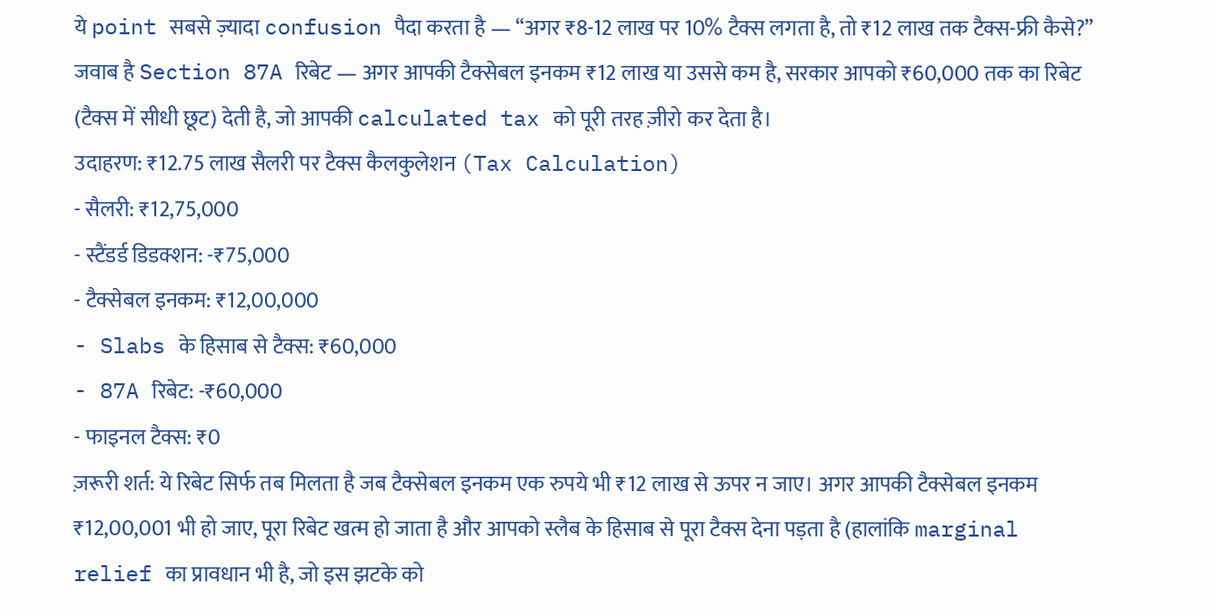ये point सबसे ज़्यादा confusion पैदा करता है — “अगर ₹8-12 लाख पर 10% टैक्स लगता है, तो ₹12 लाख तक टैक्स-फ्री कैसे?”
जवाब है Section 87A रिबेट — अगर आपकी टैक्सेबल इनकम ₹12 लाख या उससे कम है, सरकार आपको ₹60,000 तक का रिबेट (टैक्स में सीधी छूट) देती है, जो आपकी calculated tax को पूरी तरह ज़ीरो कर देता है।
उदाहरण: ₹12.75 लाख सैलरी पर टैक्स कैलकुलेशन (Tax Calculation)
- सैलरी: ₹12,75,000
- स्टैंडर्ड डिडक्शन: -₹75,000
- टैक्सेबल इनकम: ₹12,00,000
- Slabs के हिसाब से टैक्स: ₹60,000
- 87A रिबेट: -₹60,000
- फाइनल टैक्स: ₹0
ज़रूरी शर्त: ये रिबेट सिर्फ तब मिलता है जब टैक्सेबल इनकम एक रुपये भी ₹12 लाख से ऊपर न जाए। अगर आपकी टैक्सेबल इनकम ₹12,00,001 भी हो जाए, पूरा रिबेट खत्म हो जाता है और आपको स्लैब के हिसाब से पूरा टैक्स देना पड़ता है (हालांकि marginal relief का प्रावधान भी है, जो इस झटके को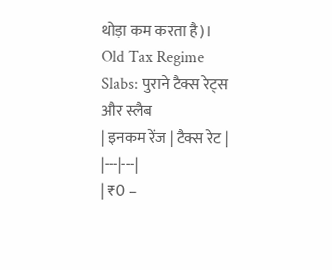थोड़ा कम करता है)।
Old Tax Regime Slabs: पुराने टैक्स रेट्स और स्लैब
| इनकम रेंज | टैक्स रेट |
|---|---|
| ₹0 –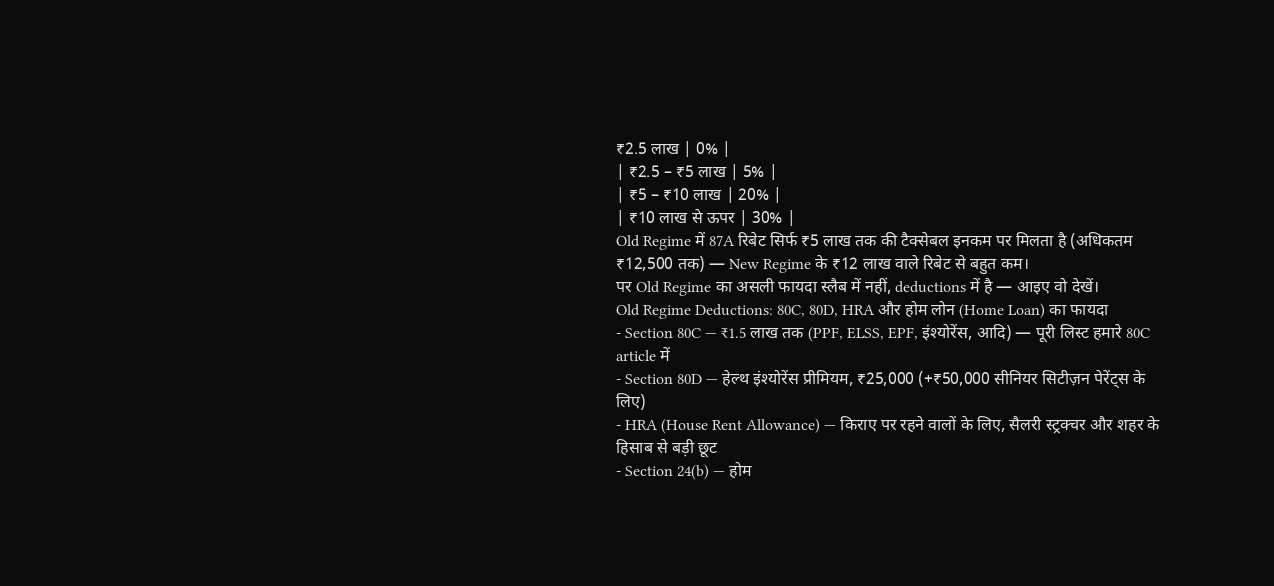₹2.5 लाख | 0% |
| ₹2.5 – ₹5 लाख | 5% |
| ₹5 – ₹10 लाख | 20% |
| ₹10 लाख से ऊपर | 30% |
Old Regime में 87A रिबेट सिर्फ ₹5 लाख तक की टैक्सेबल इनकम पर मिलता है (अधिकतम ₹12,500 तक) — New Regime के ₹12 लाख वाले रिबेट से बहुत कम।
पर Old Regime का असली फायदा स्लैब में नहीं, deductions में है — आइए वो देखें।
Old Regime Deductions: 80C, 80D, HRA और होम लोन (Home Loan) का फायदा
- Section 80C — ₹1.5 लाख तक (PPF, ELSS, EPF, इंश्योरेंस, आदि) — पूरी लिस्ट हमारे 80C article में
- Section 80D — हेल्थ इंश्योरेंस प्रीमियम, ₹25,000 (+₹50,000 सीनियर सिटीज़न पेरेंट्स के लिए)
- HRA (House Rent Allowance) — किराए पर रहने वालों के लिए, सैलरी स्ट्रक्चर और शहर के हिसाब से बड़ी छूट
- Section 24(b) — होम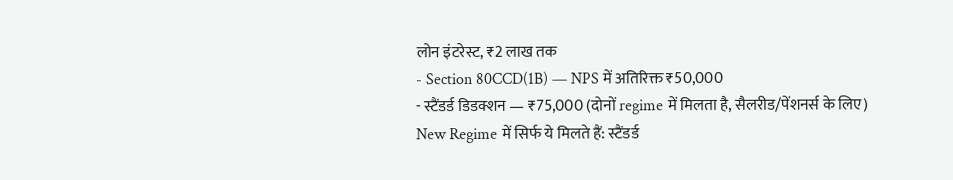लोन इंटरेस्ट, ₹2 लाख तक
- Section 80CCD(1B) — NPS में अतिरिक्त ₹50,000
- स्टैंडर्ड डिडक्शन — ₹75,000 (दोनों regime में मिलता है, सैलरीड/पेंशनर्स के लिए)
New Regime में सिर्फ ये मिलते हैं: स्टैंडर्ड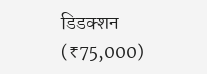डिडक्शन (₹75,000)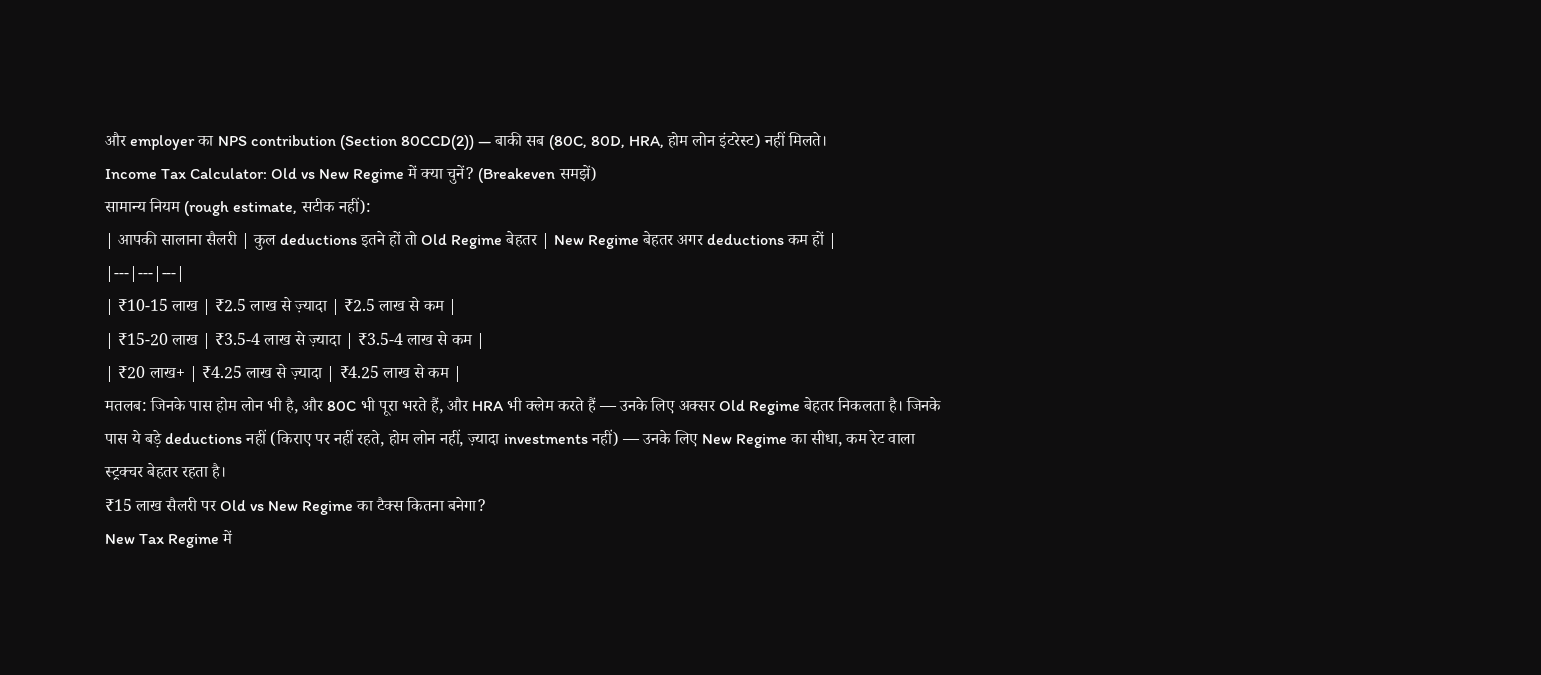और employer का NPS contribution (Section 80CCD(2)) — बाकी सब (80C, 80D, HRA, होम लोन इंटरेस्ट) नहीं मिलते।
Income Tax Calculator: Old vs New Regime में क्या चुनें? (Breakeven समझें)
सामान्य नियम (rough estimate, सटीक नहीं):
| आपकी सालाना सैलरी | कुल deductions इतने हों तो Old Regime बेहतर | New Regime बेहतर अगर deductions कम हों |
|---|---|---|
| ₹10-15 लाख | ₹2.5 लाख से ज़्यादा | ₹2.5 लाख से कम |
| ₹15-20 लाख | ₹3.5-4 लाख से ज़्यादा | ₹3.5-4 लाख से कम |
| ₹20 लाख+ | ₹4.25 लाख से ज़्यादा | ₹4.25 लाख से कम |
मतलब: जिनके पास होम लोन भी है, और 80C भी पूरा भरते हैं, और HRA भी क्लेम करते हैं — उनके लिए अक्सर Old Regime बेहतर निकलता है। जिनके पास ये बड़े deductions नहीं (किराए पर नहीं रहते, होम लोन नहीं, ज़्यादा investments नहीं) — उनके लिए New Regime का सीधा, कम रेट वाला स्ट्रक्चर बेहतर रहता है।
₹15 लाख सैलरी पर Old vs New Regime का टैक्स कितना बनेगा?
New Tax Regime में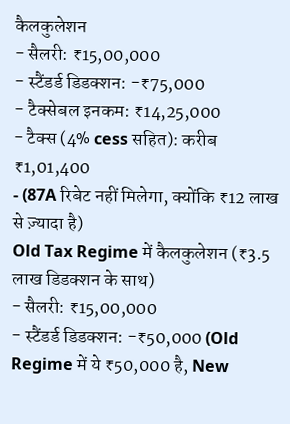कैलकुलेशन
- सैलरी: ₹15,00,000
- स्टैंडर्ड डिडक्शन: -₹75,000
- टैक्सेबल इनकम: ₹14,25,000
- टैक्स (4% cess सहित): करीब ₹1,01,400
- (87A रिबेट नहीं मिलेगा, क्योंकि ₹12 लाख से ज़्यादा है)
Old Tax Regime में कैलकुलेशन (₹3.5 लाख डिडक्शन के साथ)
- सैलरी: ₹15,00,000
- स्टैंडर्ड डिडक्शन: -₹50,000 (Old Regime में ये ₹50,000 है, New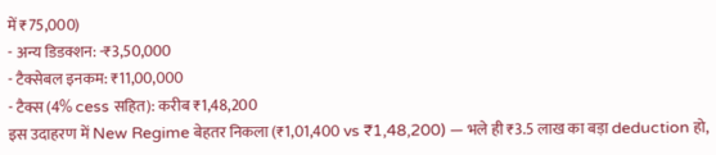में ₹75,000)
- अन्य डिडक्शन: -₹3,50,000
- टैक्सेबल इनकम: ₹11,00,000
- टैक्स (4% cess सहित): करीब ₹1,48,200
इस उदाहरण में New Regime बेहतर निकला (₹1,01,400 vs ₹1,48,200) — भले ही ₹3.5 लाख का बड़ा deduction हो,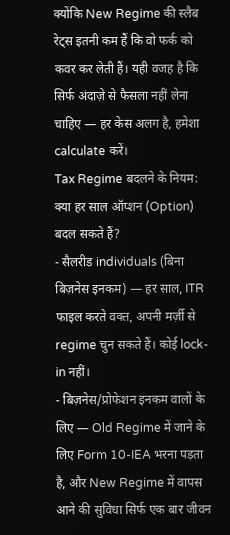क्योंकि New Regime की स्लैब रेट्स इतनी कम हैं कि वो फर्क को कवर कर लेती हैं। यही वजह है कि सिर्फ अंदाज़े से फैसला नहीं लेना चाहिए — हर केस अलग है, हमेशा calculate करें।
Tax Regime बदलने के नियम: क्या हर साल ऑप्शन (Option) बदल सकते हैं?
- सैलरीड individuals (बिना बिज़नेस इनकम) — हर साल, ITR फाइल करते वक्त, अपनी मर्ज़ी से regime चुन सकते हैं। कोई lock-in नहीं।
- बिज़नेस/प्रोफेशन इनकम वालों के लिए — Old Regime में जाने के लिए Form 10-IEA भरना पड़ता है, और New Regime में वापस आने की सुविधा सिर्फ एक बार जीवन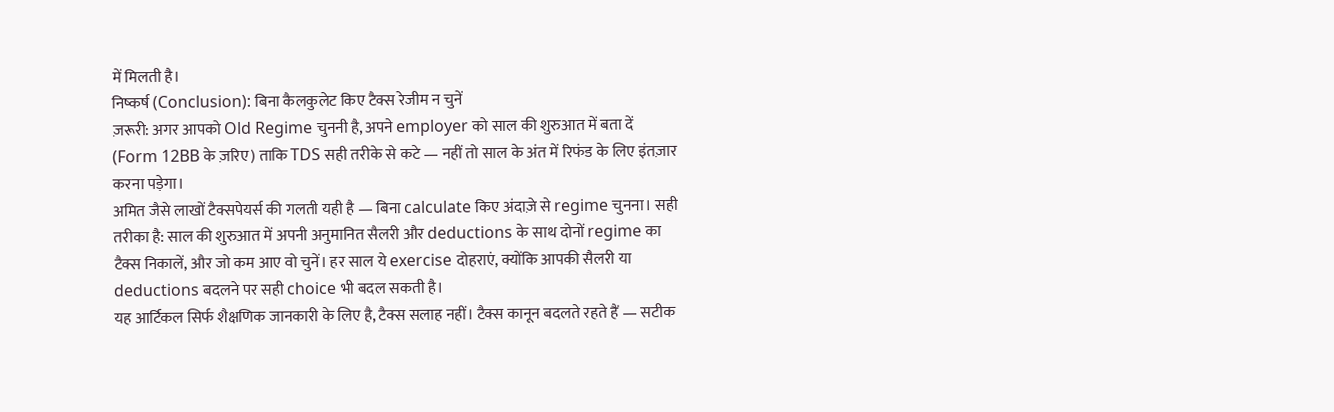में मिलती है।
निष्कर्ष (Conclusion): बिना कैलकुलेट किए टैक्स रेजीम न चुनें
ज़रूरी: अगर आपको Old Regime चुननी है, अपने employer को साल की शुरुआत में बता दें (Form 12BB के ज़रिए) ताकि TDS सही तरीके से कटे — नहीं तो साल के अंत में रिफंड के लिए इंतज़ार करना पड़ेगा।
अमित जैसे लाखों टैक्सपेयर्स की गलती यही है — बिना calculate किए अंदाज़े से regime चुनना। सही तरीका है: साल की शुरुआत में अपनी अनुमानित सैलरी और deductions के साथ दोनों regime का टैक्स निकालें, और जो कम आए वो चुनें। हर साल ये exercise दोहराएं, क्योंकि आपकी सैलरी या deductions बदलने पर सही choice भी बदल सकती है।
यह आर्टिकल सिर्फ शैक्षणिक जानकारी के लिए है, टैक्स सलाह नहीं। टैक्स कानून बदलते रहते हैं — सटीक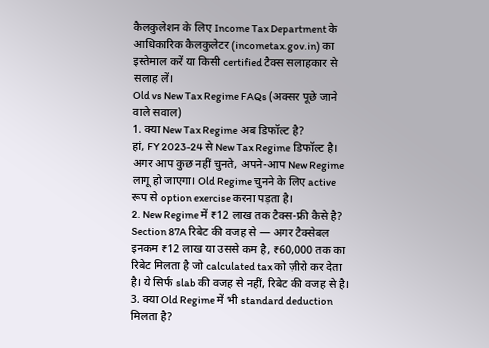कैलकुलेशन के लिए Income Tax Department के आधिकारिक कैलकुलेटर (incometax.gov.in) का इस्तेमाल करें या किसी certified टैक्स सलाहकार से सलाह लें।
Old vs New Tax Regime FAQs (अक्सर पूछे जाने वाले सवाल)
1. क्या New Tax Regime अब डिफॉल्ट है?
हां, FY 2023-24 से New Tax Regime डिफॉल्ट है। अगर आप कुछ नहीं चुनते, अपने-आप New Regime लागू हो जाएगा। Old Regime चुनने के लिए active रूप से option exercise करना पड़ता है।
2. New Regime में ₹12 लाख तक टैक्स-फ्री कैसे है?
Section 87A रिबेट की वजह से — अगर टैक्सेबल इनकम ₹12 लाख या उससे कम है, ₹60,000 तक का रिबेट मिलता है जो calculated tax को ज़ीरो कर देता है। ये सिर्फ slab की वजह से नहीं, रिबेट की वजह से है।
3. क्या Old Regime में भी standard deduction मिलता है?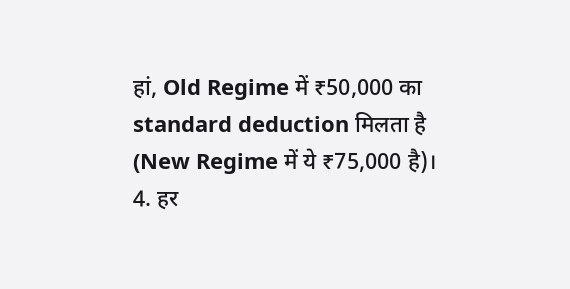हां, Old Regime में ₹50,000 का standard deduction मिलता है (New Regime में ये ₹75,000 है)।
4. हर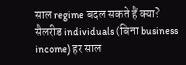साल regime बदल सकते हैं क्या?
सैलरीड individuals (बिना business income) हर साल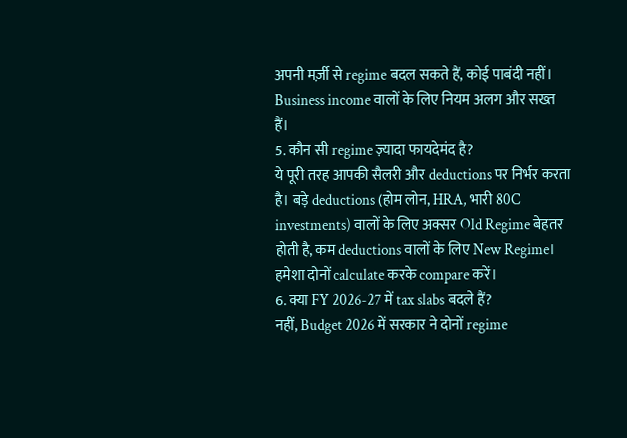अपनी मर्ज़ी से regime बदल सकते हैं, कोई पाबंदी नहीं। Business income वालों के लिए नियम अलग और सख्त हैं।
5. कौन सी regime ज़्यादा फायदेमंद है?
ये पूरी तरह आपकी सैलरी और deductions पर निर्भर करता है। बड़े deductions (होम लोन, HRA, भारी 80C investments) वालों के लिए अक्सर Old Regime बेहतर होती है, कम deductions वालों के लिए New Regime। हमेशा दोनों calculate करके compare करें।
6. क्या FY 2026-27 में tax slabs बदले हैं?
नहीं, Budget 2026 में सरकार ने दोनों regime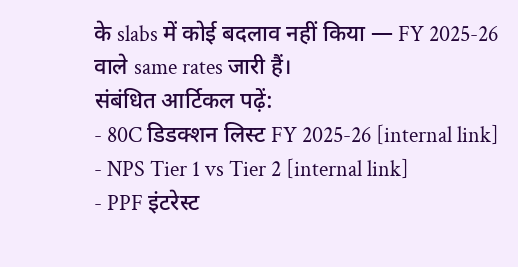के slabs में कोई बदलाव नहीं किया — FY 2025-26 वाले same rates जारी हैं।
संबंधित आर्टिकल पढ़ें:
- 80C डिडक्शन लिस्ट FY 2025-26 [internal link]
- NPS Tier 1 vs Tier 2 [internal link]
- PPF इंटरेस्ट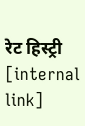रेट हिस्ट्री [internal link]